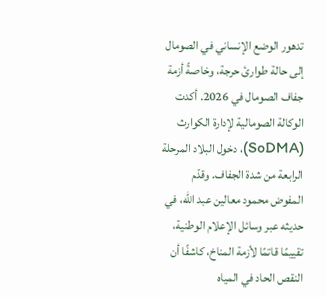تدهور الوضع الإنساني في الصومال إلى حالة طوارئ حرجة، وخاصةً أزمة جفاف الصومال في 2026. أكدت الوكالة الصومالية لإدارة الكوارث (SoDMA)، دخول البلاد المرحلة الرابعة من شدة الجفاف. وقدّم المفوض محمود معالين عبد الله، في حديثه عبر وسائل الإعلام الوطنية، تقييمًا قاتمًا لأزمة المناخ، كاشفًا أن النقص الحاد في المياه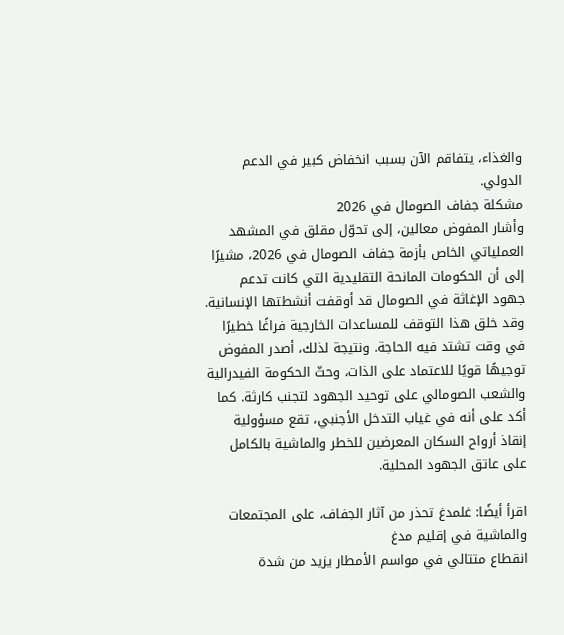والغذاء، يتفاقم الآن بسبب انخفاض كبير في الدعم الدولي.
مشكلة جفاف الصومال في 2026
وأشار المفوض معالين، إلى تحوّل مقلق في المشهد العملياتي الخاص بأزمة جفاف الصومال في 2026، مشيرًا إلى أن الحكومات المانحة التقليدية التي كانت تدعم جهود الإغاثة في الصومال قد أوقفت أنشطتها الإنسانية.
وقد خلق هذا التوقف للمساعدات الخارجية فراغًا خطيرًا في وقت تشتد فيه الحاجة. ونتيجة لذلك، أصدر المفوض توجيهًا قويًا للاعتماد على الذات، وحثّ الحكومة الفيدرالية والشعب الصومالي على توحيد الجهود لتجنب كارثة. كما أكد على أنه في غياب التدخل الأجنبي، تقع مسؤولية إنقاذ أرواح السكان المعرضين للخطر والماشية بالكامل على عاتق الجهود المحلية.

اقرأ أيضًا: غلمدغ تحذر من آثار الجفاف، على المجتمعات والماشية في إقليم مدغ
انقطاع متتالي في مواسم الأمطار يزيد من شدة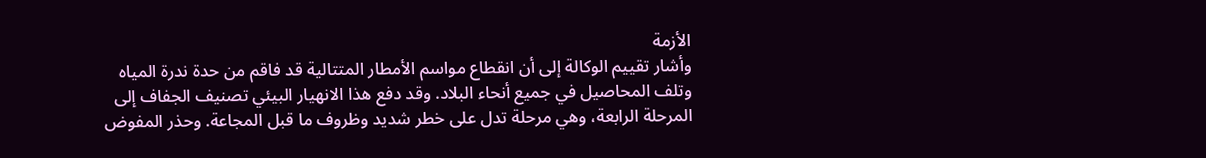الأزمة
وأشار تقييم الوكالة إلى أن انقطاع مواسم الأمطار المتتالية قد فاقم من حدة ندرة المياه وتلف المحاصيل في جميع أنحاء البلاد. وقد دفع هذا الانهيار البيئي تصنيف الجفاف إلى المرحلة الرابعة، وهي مرحلة تدل على خطر شديد وظروف ما قبل المجاعة. وحذر المفوض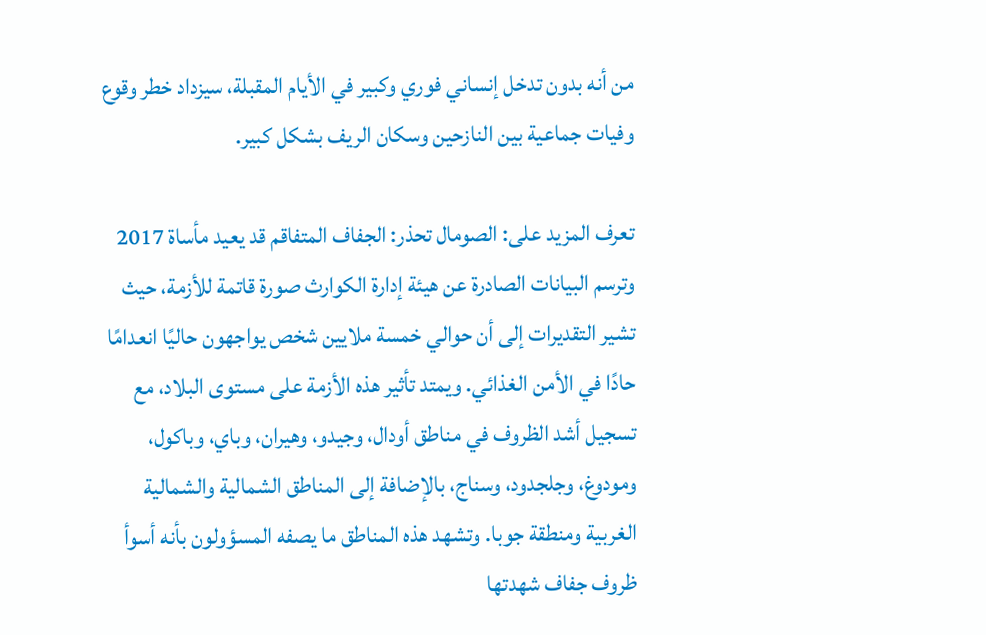من أنه بدون تدخل إنساني فوري وكبير في الأيام المقبلة، سيزداد خطر وقوع وفيات جماعية بين النازحين وسكان الريف بشكل كبير.

تعرف المزيد على: الصومال تحذر: الجفاف المتفاقم قد يعيد مأساة 2017
وترسم البيانات الصادرة عن هيئة إدارة الكوارث صورة قاتمة للأزمة، حيث تشير التقديرات إلى أن حوالي خمسة ملايين شخص يواجهون حاليًا انعدامًا حادًا في الأمن الغذائي. ويمتد تأثير هذه الأزمة على مستوى البلاد، مع تسجيل أشد الظروف في مناطق أودال، وجيدو، وهيران، وباي، وباكول، ومودوغ، وجلجدود، وسناج، بالإضافة إلى المناطق الشمالية والشمالية الغربية ومنطقة جوبا. وتشهد هذه المناطق ما يصفه المسؤولون بأنه أسوأ ظروف جفاف شهدتها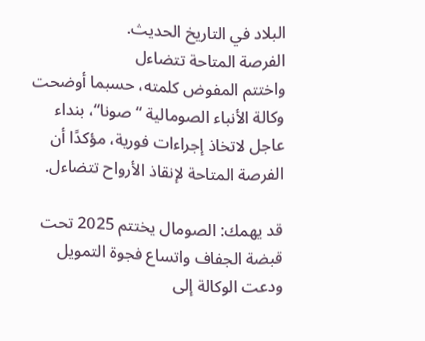البلاد في التاريخ الحديث.
الفرصة المتاحة تتضاءل
واختتم المفوض كلمته، حسبما أوضحت وكالة الأنباء الصومالية “صونا“، بنداء عاجل لاتخاذ إجراءات فورية، مؤكدًا أن الفرصة المتاحة لإنقاذ الأرواح تتضاءل.

قد يهمك: الصومال يختتم 2025 تحت قبضة الجفاف واتساع فجوة التمويل
ودعت الوكالة إلى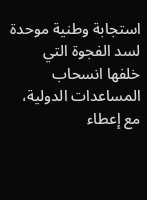استجابة وطنية موحدة لسد الفجوة التي خلفها انسحاب المساعدات الدولية، مع إعطاء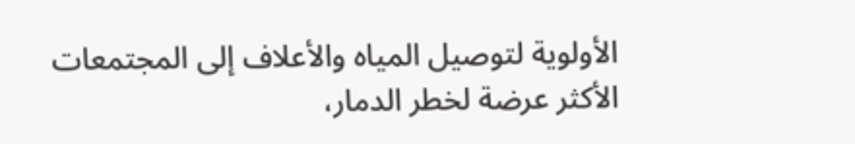الأولوية لتوصيل المياه والأعلاف إلى المجتمعات الأكثر عرضة لخطر الدمار،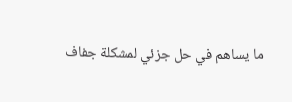ما يساهم في حل جزئي لمشكلة جفاف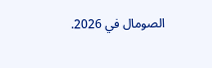الصومال في 2026.